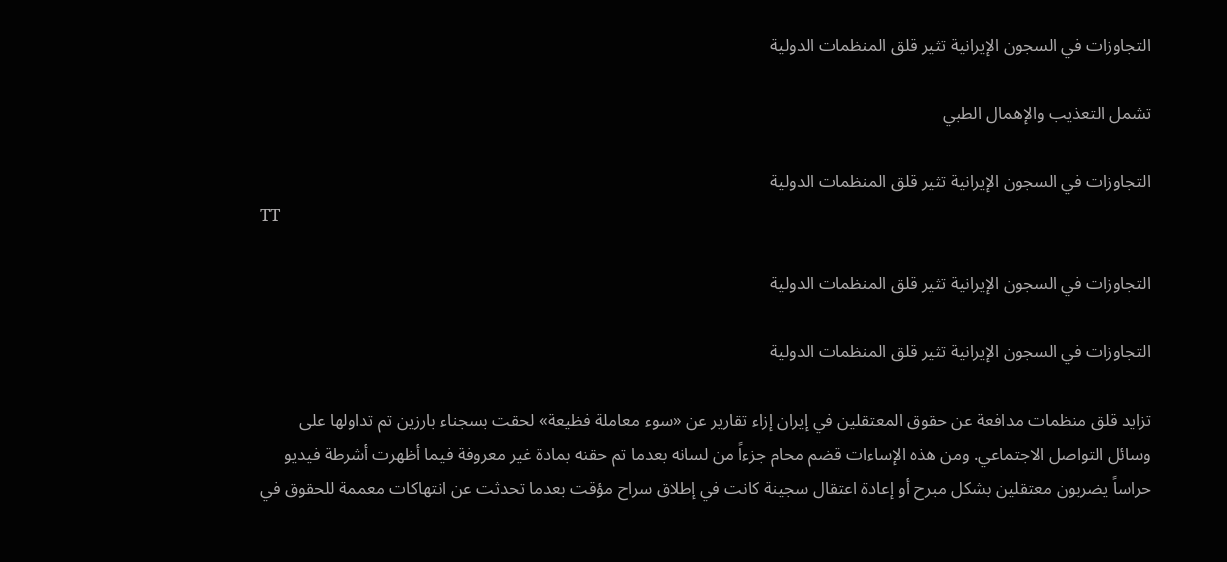التجاوزات في السجون الإيرانية تثير قلق المنظمات الدولية

تشمل التعذيب والإهمال الطبي

التجاوزات في السجون الإيرانية تثير قلق المنظمات الدولية
TT

التجاوزات في السجون الإيرانية تثير قلق المنظمات الدولية

التجاوزات في السجون الإيرانية تثير قلق المنظمات الدولية

تزايد قلق منظمات مدافعة عن حقوق المعتقلين في إيران إزاء تقارير عن «سوء معاملة فظيعة» لحقت بسجناء بارزين تم تداولها على وسائل التواصل الاجتماعي. ومن هذه الإساءات قضم محام جزءاً من لسانه بعدما تم حقنه بمادة غير معروفة فيما أظهرت أشرطة فيديو حراساً يضربون معتقلين بشكل مبرح أو إعادة اعتقال سجينة كانت في إطلاق سراح مؤقت بعدما تحدثت عن انتهاكات معممة للحقوق في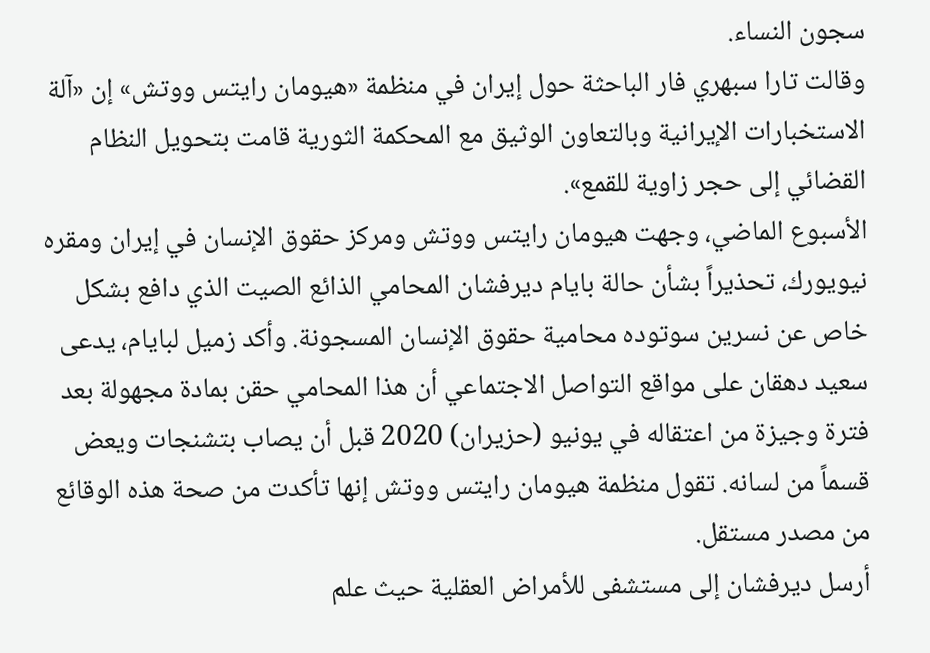سجون النساء.
وقالت تارا سبهري فار الباحثة حول إيران في منظمة «هيومان رايتس ووتش» إن «آلة الاستخبارات الإيرانية وبالتعاون الوثيق مع المحكمة الثورية قامت بتحويل النظام القضائي إلى حجر زاوية للقمع».
الأسبوع الماضي، وجهت هيومان رايتس ووتش ومركز حقوق الإنسان في إيران ومقره نيويورك، تحذيراً بشأن حالة بايام ديرفشان المحامي الذائع الصيت الذي دافع بشكل خاص عن نسرين سوتوده محامية حقوق الإنسان المسجونة. وأكد زميل لبايام، يدعى سعيد دهقان على مواقع التواصل الاجتماعي أن هذا المحامي حقن بمادة مجهولة بعد فترة وجيزة من اعتقاله في يونيو (حزيران) 2020 قبل أن يصاب بتشنجات ويعض قسماً من لسانه. تقول منظمة هيومان رايتس ووتش إنها تأكدت من صحة هذه الوقائع من مصدر مستقل.
أرسل ديرفشان إلى مستشفى للأمراض العقلية حيث علم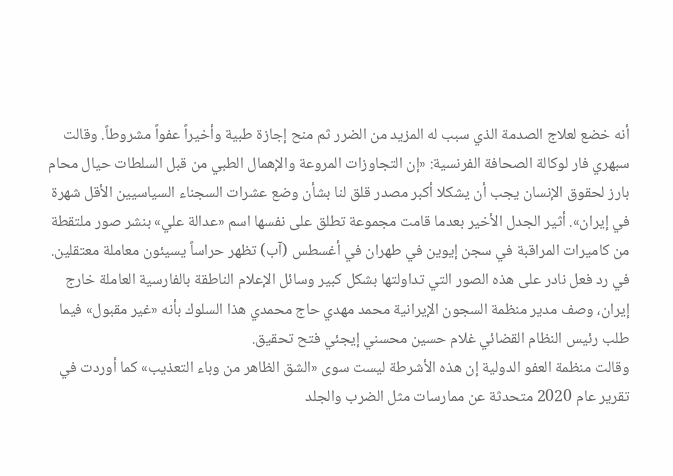أنه خضع لعلاج الصدمة الذي سبب له المزيد من الضرر ثم منح إجازة طبية وأخيراً عفواً مشروطاً. وقالت سبهري فار لوكالة الصحافة الفرنسية: «إن التجاوزات المروعة والإهمال الطبي من قبل السلطات حيال محام بارز لحقوق الإنسان يجب أن يشكلا أكبر مصدر قلق لنا بشأن وضع عشرات السجناء السياسيين الأقل شهرة في إيران». أثير الجدل الأخير بعدما قامت مجموعة تطلق على نفسها اسم «عدالة علي» بنشر صور ملتقطة من كاميرات المراقبة في سجن إيوين في طهران في أغسطس (آب) تظهر حراساً يسيئون معاملة معتقلين.
في رد فعل نادر على هذه الصور التي تداولتها بشكل كبير وسائل الإعلام الناطقة بالفارسية العاملة خارج إيران، وصف مدير منظمة السجون الإيرانية محمد مهدي حاج محمدي هذا السلوك بأنه «غير مقبول» فيما طلب رئيس النظام القضائي غلام حسين محسني إيجئي فتح تحقيق.
وقالت منظمة العفو الدولية إن هذه الأشرطة ليست سوى «الشق الظاهر من وباء التعذيب» كما أوردت في تقرير عام 2020 متحدثة عن ممارسات مثل الضرب والجلد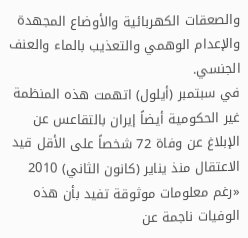والصعقات الكهربائية والأوضاع المجهدة والإعدام الوهمي والتعذيب بالماء والعنف الجنسي.
في سبتمبر (أيلول) اتهمت هذه المنظمة غير الحكومية أيضاً إيران بالتقاعس عن الإبلاغ عن وفاة 72 شخصاً على الأقل قيد الاعتقال منذ يناير (كانون الثاني) 2010 «رغم معلومات موثوقة تفيد بأن هذه الوفيات ناجمة عن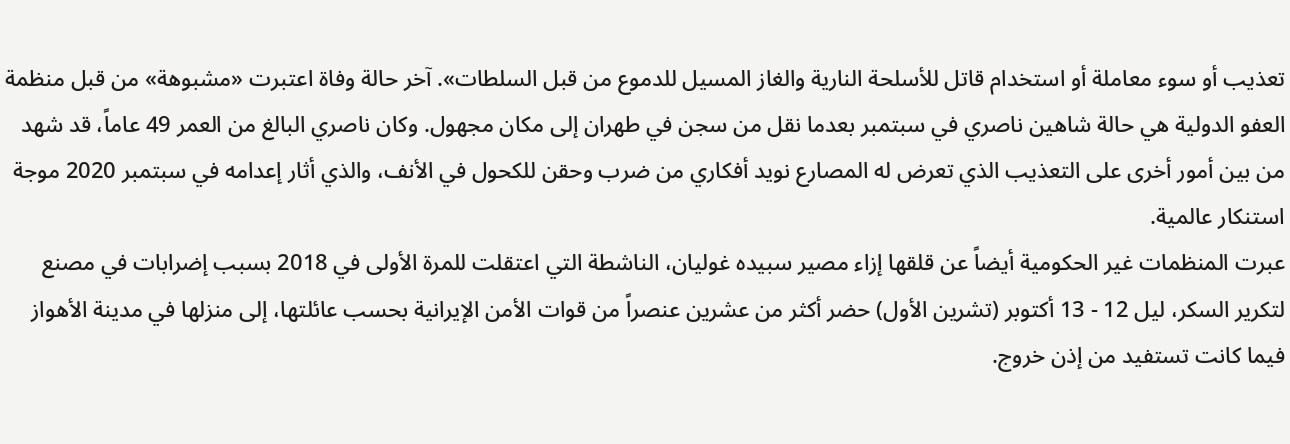تعذيب أو سوء معاملة أو استخدام قاتل للأسلحة النارية والغاز المسيل للدموع من قبل السلطات». آخر حالة وفاة اعتبرت «مشبوهة» من قبل منظمة العفو الدولية هي حالة شاهين ناصري في سبتمبر بعدما نقل من سجن في طهران إلى مكان مجهول. وكان ناصري البالغ من العمر 49 عاماً، قد شهد من بين أمور أخرى على التعذيب الذي تعرض له المصارع نويد أفكاري من ضرب وحقن للكحول في الأنف، والذي أثار إعدامه في سبتمبر 2020 موجة استنكار عالمية.
عبرت المنظمات غير الحكومية أيضاً عن قلقها إزاء مصير سبيده غوليان، الناشطة التي اعتقلت للمرة الأولى في 2018 بسبب إضرابات في مصنع لتكرير السكر، ليل 12 - 13 أكتوبر (تشرين الأول) حضر أكثر من عشرين عنصراً من قوات الأمن الإيرانية بحسب عائلتها، إلى منزلها في مدينة الأهواز فيما كانت تستفيد من إذن خروج.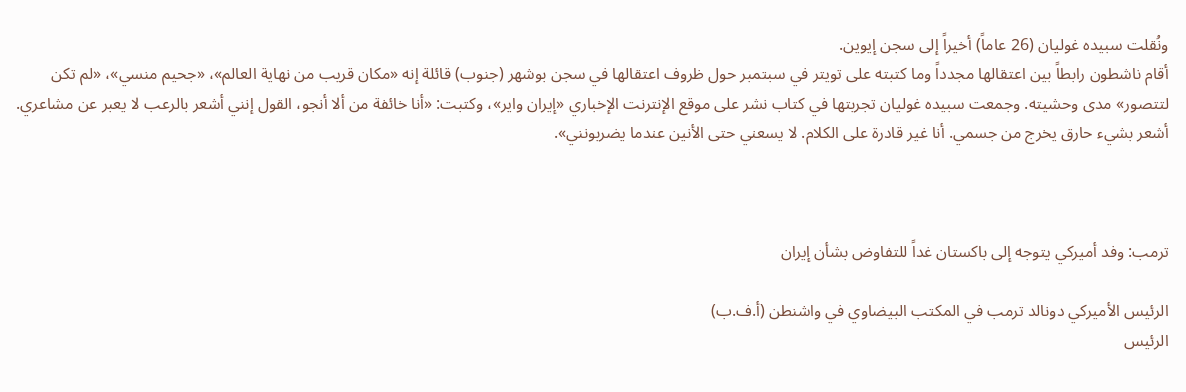ونُقلت سبيده غوليان (26 عاماً) أخيراً إلى سجن إيوين.
أقام ناشطون رابطاً بين اعتقالها مجدداً وما كتبته على تويتر في سبتمبر حول ظروف اعتقالها في سجن بوشهر (جنوب) قائلة إنه «مكان قريب من نهاية العالم»، «جحيم منسي»، «لم تكن لتتصور» مدى وحشيته. وجمعت سبيده غوليان تجربتها في كتاب نشر على موقع الإنترنت الإخباري «إيران واير»، وكتبت: «أنا خائفة من ألا أنجو، القول إنني أشعر بالرعب لا يعبر عن مشاعري. أشعر بشيء حارق يخرج من جسمي. أنا غير قادرة على الكلام. لا يسعني حتى الأنين عندما يضربونني».



ترمب: وفد أميركي يتوجه إلى باكستان غداً للتفاوض بشأن إيران

الرئيس الأميركي دونالد ترمب في المكتب البيضاوي في واشنطن (أ.ف.ب)
الرئيس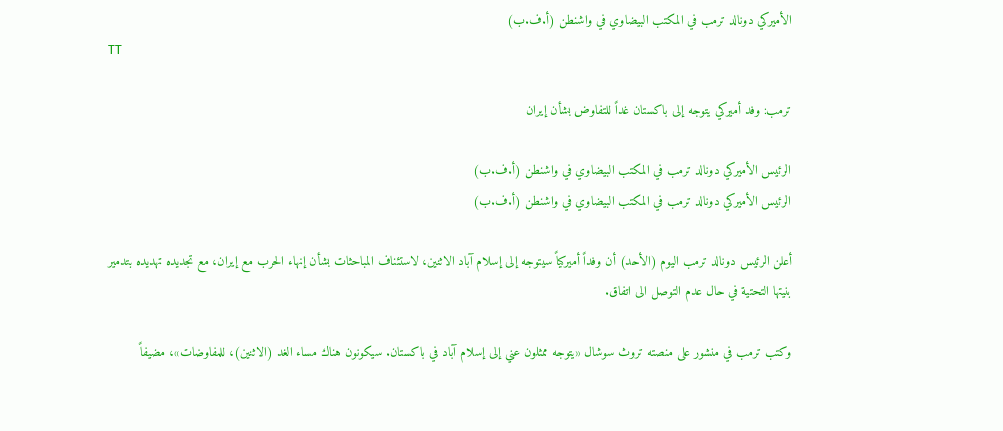الأميركي دونالد ترمب في المكتب البيضاوي في واشنطن (أ.ف.ب)
TT

ترمب: وفد أميركي يتوجه إلى باكستان غداً للتفاوض بشأن إيران

الرئيس الأميركي دونالد ترمب في المكتب البيضاوي في واشنطن (أ.ف.ب)
الرئيس الأميركي دونالد ترمب في المكتب البيضاوي في واشنطن (أ.ف.ب)

أعلن الرئيس دونالد ترمب اليوم (الأحد) أن وفداً أميركياً سيتوجه إلى إسلام آباد الاثنين، لاستئناف المباحثات بشأن إنهاء الحرب مع إيران، مع تجديده تهديده بتدمير بنيتها التحتية في حال عدم التوصل الى اتفاق.

وكتب ترمب في منشور على منصته تروث سوشال «يتوجه ممثلون عني إلى إسلام آباد في باكستان. سيكونون هناك مساء الغد (الاثنين)، للمفاوضات»، مضيفاً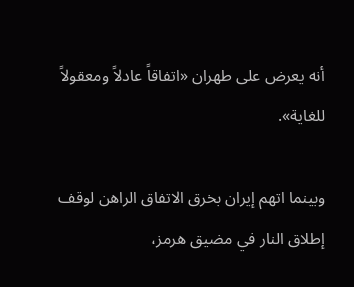أنه يعرض على طهران «اتفاقاً عادلاً ومعقولاً للغاية».

وبينما اتهم إيران بخرق الاتفاق الراهن لوقف إطلاق النار في مضيق هرمز،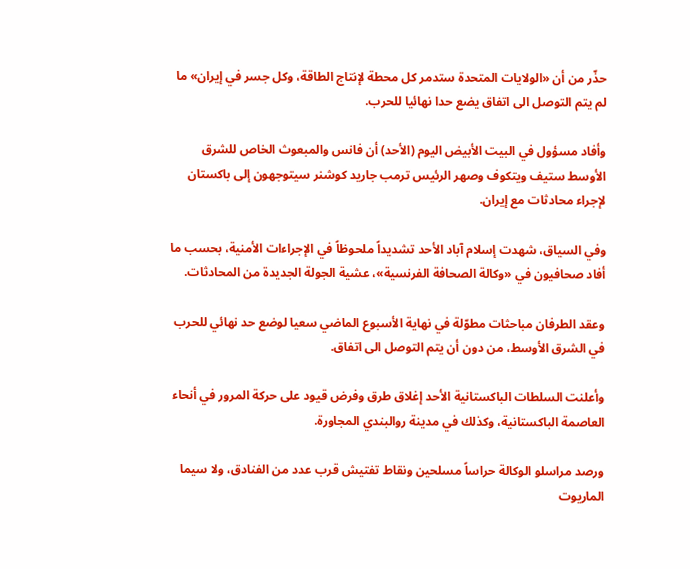حذّر من أن «الولايات المتحدة ستدمر كل محطة لإنتاج الطاقة، وكل جسر في إيران» ما لم يتم التوصل الى اتفاق يضع حدا نهائيا للحرب.

وأفاد مسؤول في البيت الأبيض اليوم (الأحد) أن فانس والمبعوث الخاص للشرق الأوسط ستيف ويتكوف وصهر الرئيس ترمب جاريد كوشنر سيتوجهون إلى باكستان لإجراء محادثات مع إيران.

وفي السياق، شهدت إسلام آباد الأحد تشديداً ملحوظاً في الإجراءات الأمنية، بحسب ما أفاد صحافيون في «وكالة الصحافة الفرنسية»، عشية الجولة الجديدة من المحادثات.

وعقد الطرفان مباحثات مطوّلة في نهاية الأسبوع الماضي سعيا لوضع حد نهائي للحرب في الشرق الأوسط، من دون أن يتم التوصل الى اتفاق.

وأعلنت السلطات الباكستانية الأحد إغلاق طرق وفرض قيود على حركة المرور في أنحاء العاصمة الباكستانية، وكذلك في مدينة روالبندي المجاورة.

ورصد مراسلو الوكالة حراساً مسلحين ونقاط تفتيش قرب عدد من الفنادق، ولا سيما الماريوت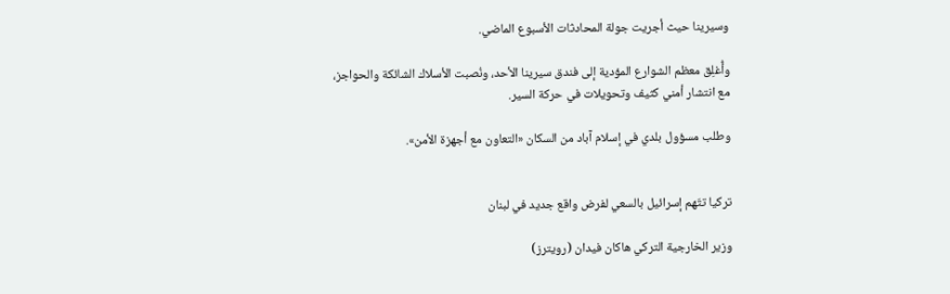وسيرينا حيث أجريت جولة المحادثات الأسبوع الماضي.

وأُغلِق معظم الشوارع المؤدية إلى فندق سيرينا الأحد، ونُصبت الأسلاك الشائكة والحواجز، مع انتشار أمني كثيف وتحويلات في حركة السير.

وطلب مسؤول بلدي في إسلام آباد من السكان «التعاون مع أجهزة الأمن».


تركيا تتّهم إسرائيل بالسعي لفرض واقع جديد في لبنان

وزير الخارجية التركي هاكان فيدان (رويترز)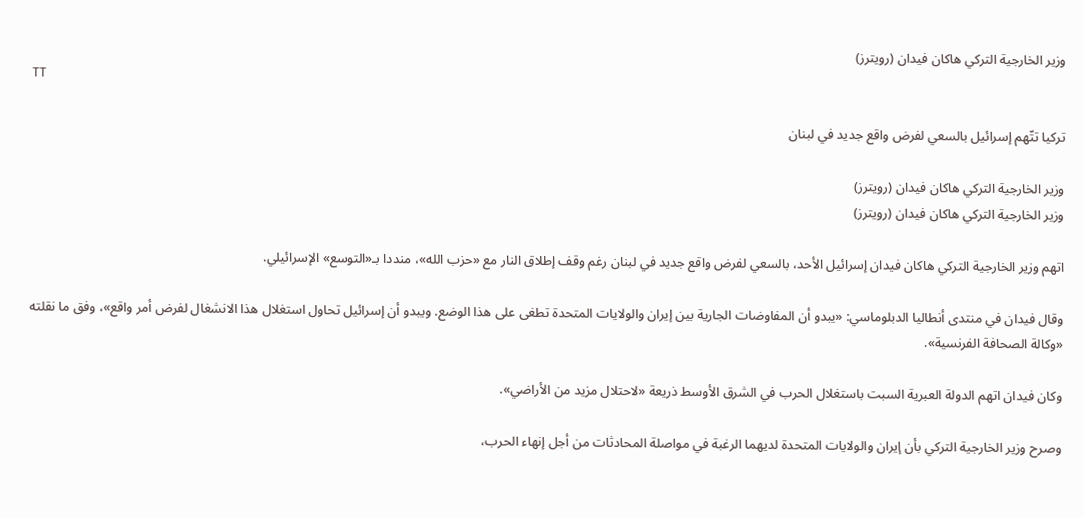وزير الخارجية التركي هاكان فيدان (رويترز)
TT

تركيا تتّهم إسرائيل بالسعي لفرض واقع جديد في لبنان

وزير الخارجية التركي هاكان فيدان (رويترز)
وزير الخارجية التركي هاكان فيدان (رويترز)

اتهم وزير الخارجية التركي هاكان فيدان إسرائيل الأحد، بالسعي لفرض واقع جديد في لبنان رغم وقف إطلاق النار مع «حزب الله»، منددا بـ«التوسع» الإسرائيلي.

وقال فيدان في منتدى أنطاليا الدبلوماسي: «يبدو أن المفاوضات الجارية بين إيران والولايات المتحدة تطغى على هذا الوضع. ويبدو أن إسرائيل تحاول استغلال هذا الانشغال لفرض أمر واقع»، وفق ما نقلته «وكالة الصحافة الفرنسية».

وكان فيدان اتهم الدولة العبرية السبت باستغلال الحرب في الشرق الأوسط ذريعة «لاحتلال مزيد من الأراضي».

وصرح وزير الخارجية التركي بأن إيران والولايات المتحدة لديهما ‌الرغبة ‌في مواصلة ‌المحادثات من أجل إنهاء الحرب،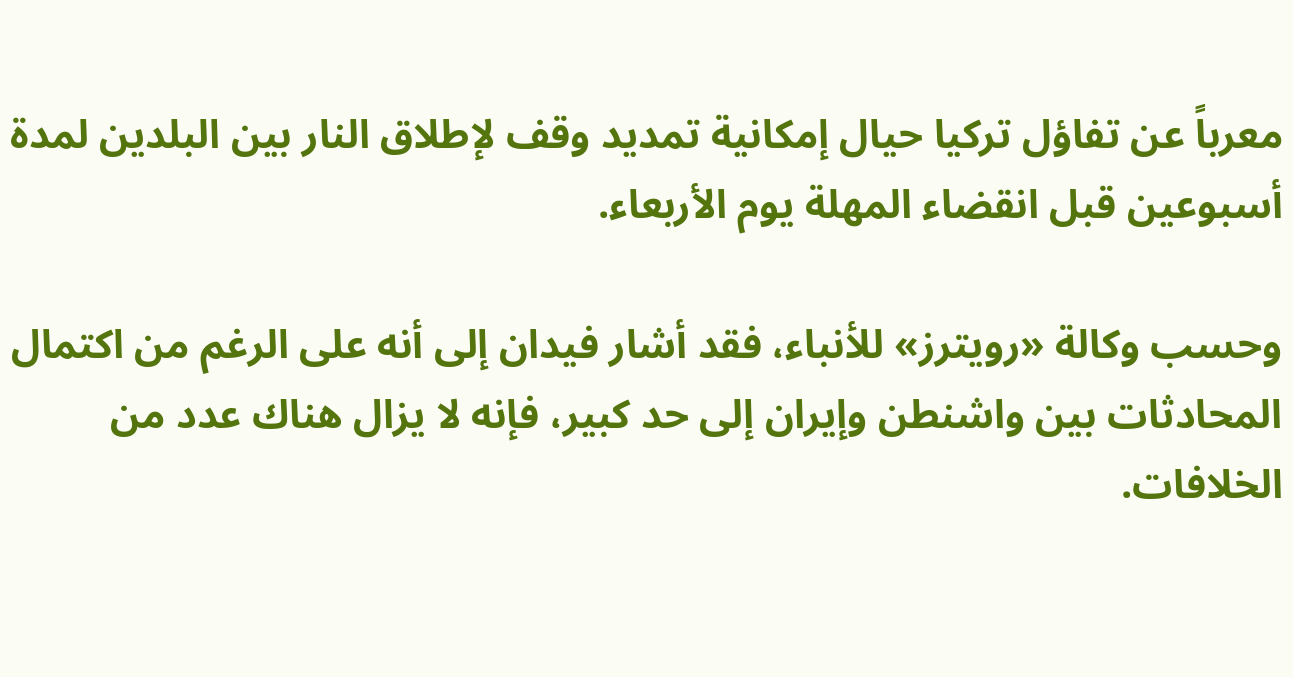معرباً عن تفاؤل تركيا حيال إمكانية تمديد وقف لإطلاق النار بين البلدين لمدة أسبوعين قبل انقضاء المهلة يوم الأربعاء.

وحسب وكالة «رويترز» للأنباء، فقد أشار فيدان إلى أنه على ‌الرغم ‌من اكتمال المحادثات بين واشنطن وإيران إلى حد ‌كبير، فإنه لا يزال هناك عدد من الخلافات.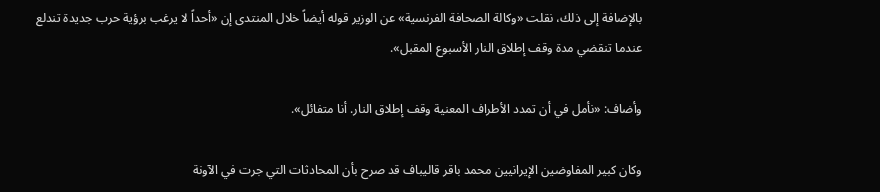بالإضافة إلى ذلك، نقلت «وكالة الصحافة الفرنسية» عن الوزير قوله أيضاً خلال المنتدى إن «أحداً لا يرغب برؤية حرب جديدة تندلع عندما تنقضي مدة وقف إطلاق النار الأسبوع المقبل».

وأضاف: «نأمل في أن تمدد الأطراف المعنية وقف إطلاق النار. أنا متفائل».

وكان كبير المفاوضين الإيرانيين محمد باقر قاليباف قد صرح بأن المحادثات التي جرت في الآونة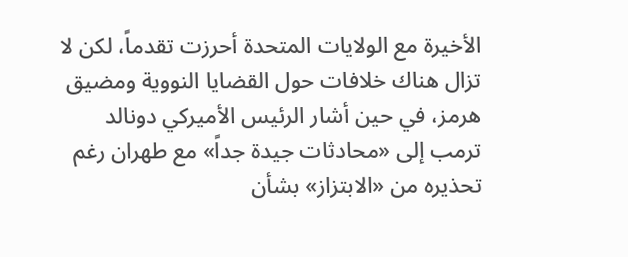الأخيرة مع الولايات المتحدة أحرزت تقدماً، لكن لا تزال هناك خلافات حول القضايا النووية ومضيق هرمز، في حين أشار الرئيس الأميركي دونالد ترمب إلى «محادثات جيدة جداً» مع طهران رغم تحذيره من «الابتزاز» بشأن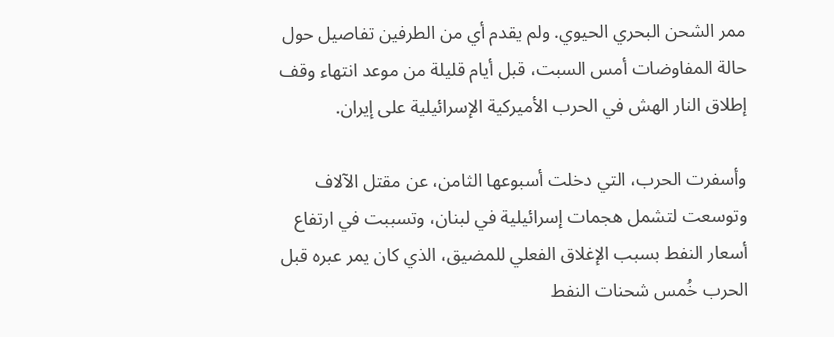ممر الشحن البحري الحيوي. ولم يقدم أي من الطرفين تفاصيل حول حالة المفاوضات أمس السبت، قبل أيام قليلة من موعد انتهاء وقف إطلاق النار الهش في الحرب الأميركية الإسرائيلية على إيران.

وأسفرت الحرب، التي دخلت أسبوعها الثامن، عن مقتل الآلاف وتوسعت لتشمل هجمات إسرائيلية في لبنان، وتسببت في ارتفاع أسعار النفط بسبب الإغلاق الفعلي للمضيق، الذي كان يمر عبره قبل الحرب خُمس شحنات النفط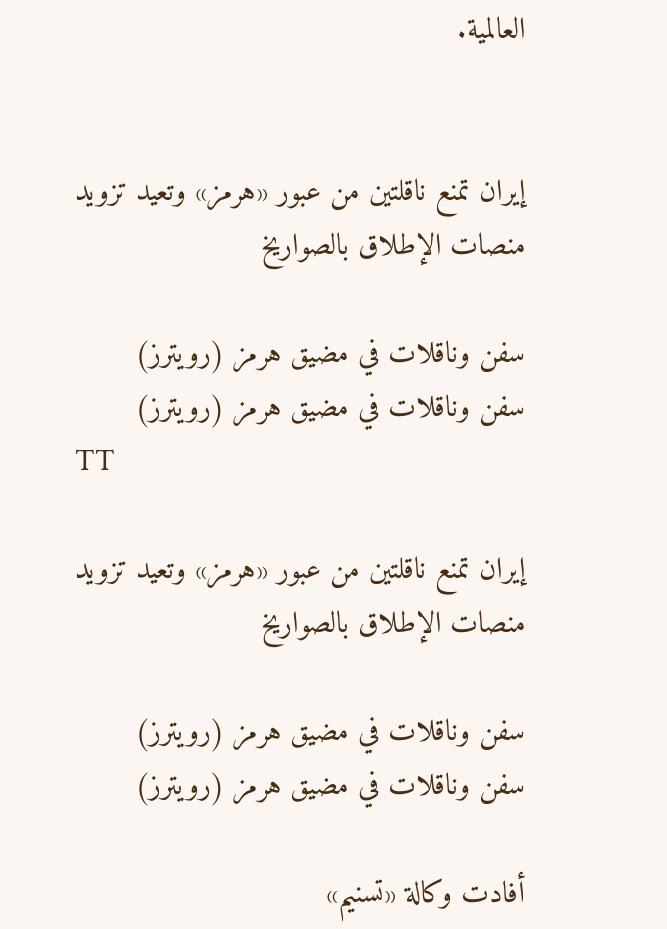العالمية.


إيران تمنع ناقلتين من عبور «هرمز» وتعيد تزويد منصات الإطلاق بالصواريخ

سفن وناقلات في مضيق هرمز (رويترز)
سفن وناقلات في مضيق هرمز (رويترز)
TT

إيران تمنع ناقلتين من عبور «هرمز» وتعيد تزويد منصات الإطلاق بالصواريخ

سفن وناقلات في مضيق هرمز (رويترز)
سفن وناقلات في مضيق هرمز (رويترز)

أفادت وكالة «تسنيم»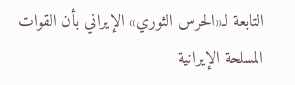التابعة لـ«الحرس الثوري» الإيراني بأن القوات المسلحة الإيرانية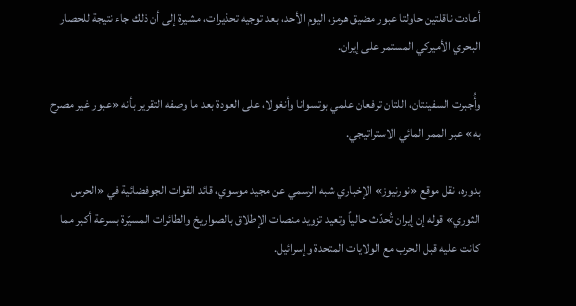أعادت ناقلتين حاولتا عبور مضيق هرمز، اليوم الأحد، بعد توجيه تحذيرات، مشيرة إلى أن ذلك جاء نتيجة للحصار البحري الأميركي المستمر على إيران.

وأُجبرت السفينتان، اللتان ترفعان علمي بوتسوانا وأنغولا، على العودة بعد ما وصفه التقرير بأنه «عبور غير مصرح به» عبر الممر المائي الاستراتيجي.

بدوره، نقل موقع «نورنيوز» الإخباري شبه الرسمي عن مجيد موسوي، قائد القوات الجوفضائية في «الحرس الثوري» قوله إن إيران تُحدّث حالياً وتعيد تزويد منصات الإطلاق بالصواريخ والطائرات المسيّرة بسرعة أكبر مما كانت عليه قبل الحرب مع الولايات المتحدة وإسرائيل.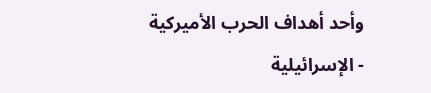وأحد أهداف الحرب الأميركية - الإسرائيلية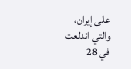على إيران، والتي اندلعت في 28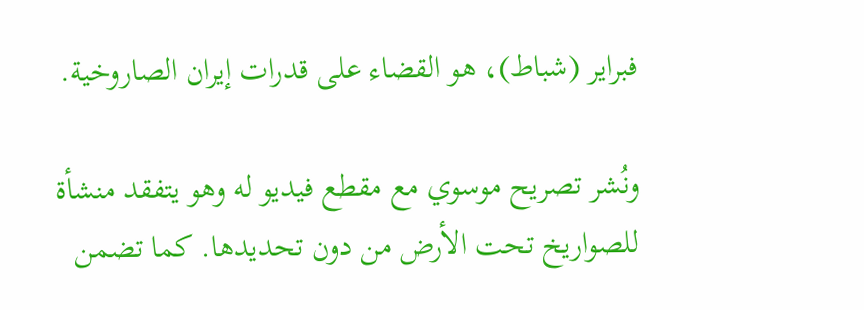فبراير (شباط)، هو القضاء على قدرات إيران الصاروخية.

ونُشر تصريح موسوي مع مقطع فيديو له وهو يتفقد منشأة للصواريخ تحت الأرض من دون تحديدها. كما تضمن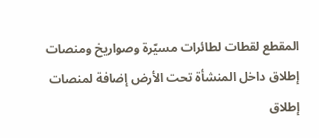المقطع لقطات لطائرات مسيّرة وصواريخ ومنصات إطلاق داخل المنشأة تحت الأرض إضافة لمنصات إطلاق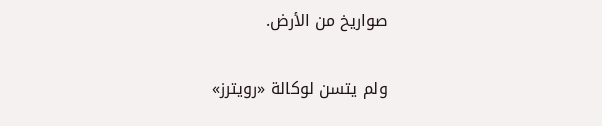صواريخ من الأرض.

ولم يتسن لوكالة «رويترز»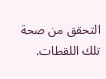التحقق من صحة تلك اللقطات.